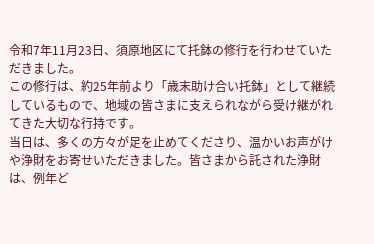令和7年11月23日、須原地区にて托鉢の修行を行わせていただきました。
この修行は、約25年前より「歳末助け合い托鉢」として継続しているもので、地域の皆さまに支えられながら受け継がれてきた大切な行持です。
当日は、多くの方々が足を止めてくださり、温かいお声がけや浄財をお寄せいただきました。皆さまから託された浄財は、例年ど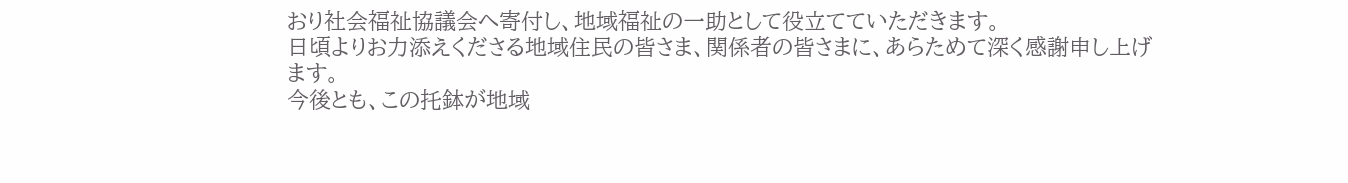おり社会福祉協議会へ寄付し、地域福祉の一助として役立てていただきます。
日頃よりお力添えくださる地域住民の皆さま、関係者の皆さまに、あらためて深く感謝申し上げます。
今後とも、この托鉢が地域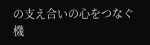の支え合いの心をつなぐ機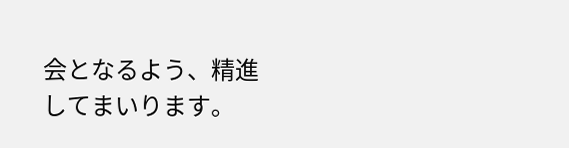会となるよう、精進してまいります。